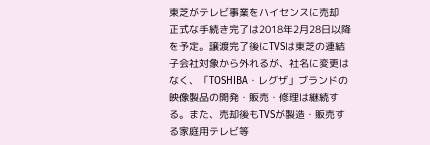東芝がテレビ事業をハイセンスに売却
正式な手続き完了は2018年2月28日以降を予定。譲渡完了後にTVSは東芝の連結子会社対象から外れるが、社名に変更はなく、「TOSHIBA・レグザ」ブランドの映像製品の開発・販売・修理は継続する。また、売却後もTVSが製造・販売する家庭用テレビ等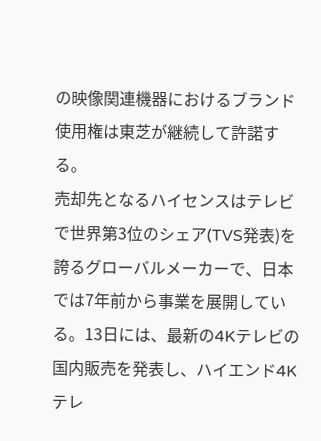の映像関連機器におけるブランド使用権は東芝が継続して許諾する。
売却先となるハイセンスはテレビで世界第3位のシェア(TVS発表)を誇るグローバルメーカーで、日本では7年前から事業を展開している。13日には、最新の4Kテレビの国内販売を発表し、ハイエンド4Kテレ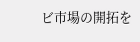ビ市場の開拓を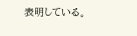表明している。